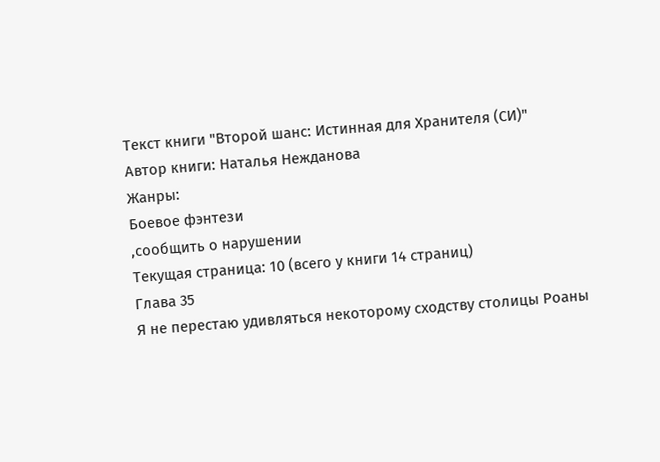Текст книги "Второй шанс: Истинная для Хранителя (СИ)"
Автор книги: Наталья Нежданова
Жанры:
Боевое фэнтези
,сообщить о нарушении
Текущая страница: 10 (всего у книги 14 страниц)
Глава 35
Я не перестаю удивляться некоторому сходству столицы Роаны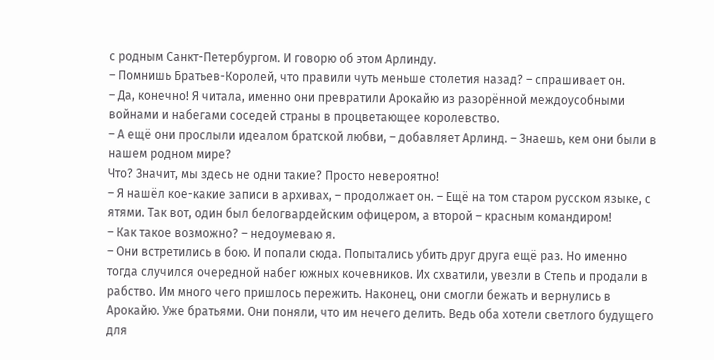с родным Санкт-Петербургом. И говорю об этом Арлинду.
– Помнишь Братьев-Королей, что правили чуть меньше столетия назад? – спрашивает он.
– Да, конечно! Я читала, именно они превратили Арокайю из разорённой междоусобными войнами и набегами соседей страны в процветающее королевство.
– А ещё они прослыли идеалом братской любви, – добавляет Арлинд. – Знаешь, кем они были в нашем родном мире?
Что? Значит, мы здесь не одни такие? Просто невероятно!
– Я нашёл кое-какие записи в архивах, – продолжает он. – Ещё на том старом русском языке, с ятями. Так вот, один был белогвардейским офицером, а второй – красным командиром!
– Как такое возможно? – недоумеваю я.
– Они встретились в бою. И попали сюда. Попытались убить друг друга ещё раз. Но именно тогда случился очередной набег южных кочевников. Их схватили, увезли в Степь и продали в рабство. Им много чего пришлось пережить. Наконец, они смогли бежать и вернулись в Арокайю. Уже братьями. Они поняли, что им нечего делить. Ведь оба хотели светлого будущего для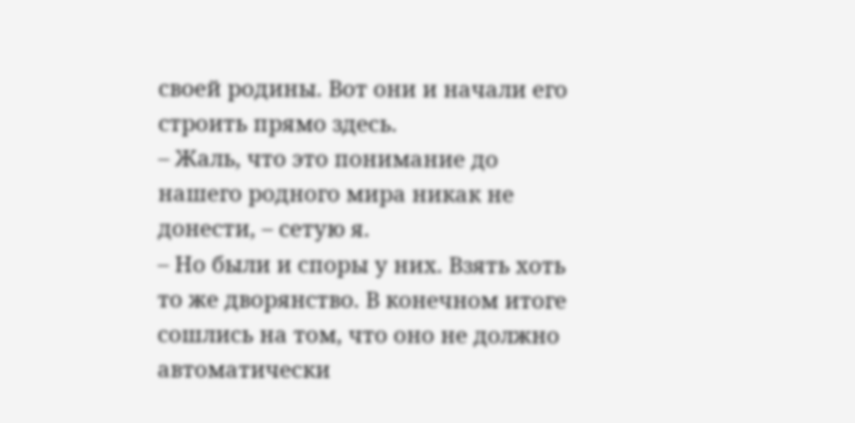своей родины. Вот они и начали его строить прямо здесь.
– Жаль, что это понимание до нашего родного мира никак не донести, – сетую я.
– Но были и споры у них. Взять хоть то же дворянство. В конечном итоге сошлись на том, что оно не должно автоматически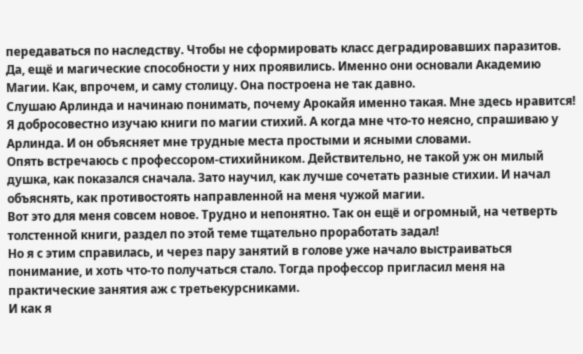передаваться по наследству. Чтобы не сформировать класс деградировавших паразитов. Да, ещё и магические способности у них проявились. Именно они основали Академию Магии. Как, впрочем, и саму столицу. Она построена не так давно.
Слушаю Арлинда и начинаю понимать, почему Арокайя именно такая. Мне здесь нравится!
Я добросовестно изучаю книги по магии стихий. А когда мне что-то неясно, спрашиваю у Арлинда. И он объясняет мне трудные места простыми и ясными словами.
Опять встречаюсь с профессором-стихийником. Действительно, не такой уж он милый душка, как показался сначала. Зато научил, как лучше сочетать разные стихии. И начал объяснять, как противостоять направленной на меня чужой магии.
Вот это для меня совсем новое. Трудно и непонятно. Так он ещё и огромный, на четверть толстенной книги, раздел по этой теме тщательно проработать задал!
Но я с этим справилась, и через пару занятий в голове уже начало выстраиваться понимание, и хоть что-то получаться стало. Тогда профессор пригласил меня на практические занятия аж с третьекурсниками.
И как я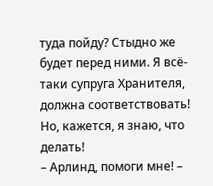туда пойду? Стыдно же будет перед ними. Я всё-таки супруга Хранителя, должна соответствовать! Но, кажется, я знаю, что делать!
– Арлинд, помоги мне! –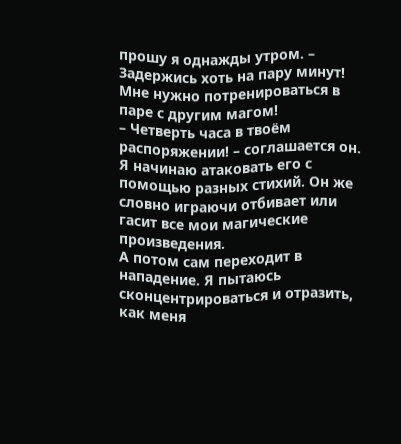прошу я однажды утром. – Задержись хоть на пару минут! Мне нужно потренироваться в паре с другим магом!
– Четверть часа в твоём распоряжении! – соглашается он.
Я начинаю атаковать его с помощью разных стихий. Он же словно играючи отбивает или гасит все мои магические произведения.
А потом сам переходит в нападение. Я пытаюсь сконцентрироваться и отразить, как меня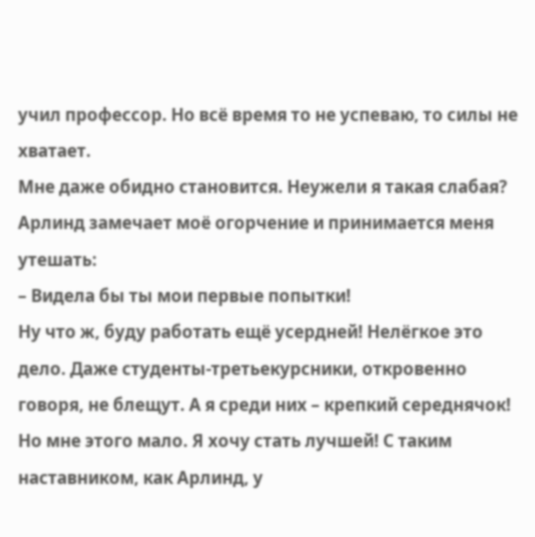учил профессор. Но всё время то не успеваю, то силы не хватает.
Мне даже обидно становится. Неужели я такая слабая?
Арлинд замечает моё огорчение и принимается меня утешать:
– Видела бы ты мои первые попытки!
Ну что ж, буду работать ещё усердней! Нелёгкое это дело. Даже студенты-третьекурсники, откровенно говоря, не блещут. А я среди них – крепкий середнячок! Но мне этого мало. Я хочу стать лучшей! С таким наставником, как Арлинд, у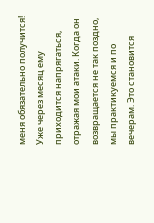меня обязательно получится!
Уже через месяц ему приходится напрягаться, отражая мои атаки. Когда он возвращается не так поздно, мы практикуемся и по вечерам. Это становится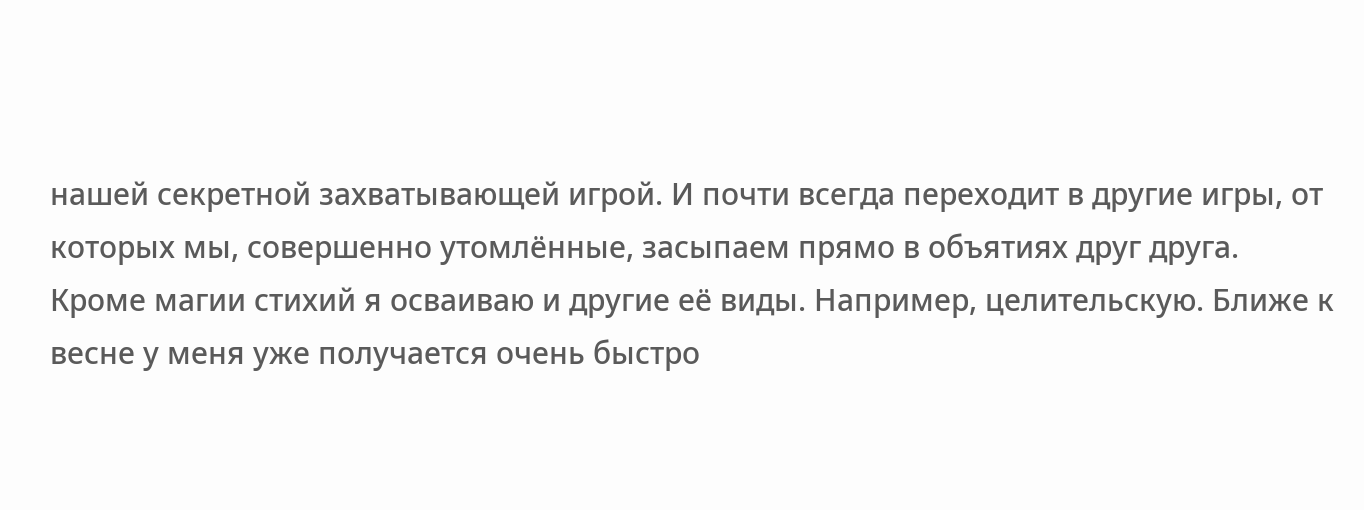нашей секретной захватывающей игрой. И почти всегда переходит в другие игры, от которых мы, совершенно утомлённые, засыпаем прямо в объятиях друг друга.
Кроме магии стихий я осваиваю и другие её виды. Например, целительскую. Ближе к весне у меня уже получается очень быстро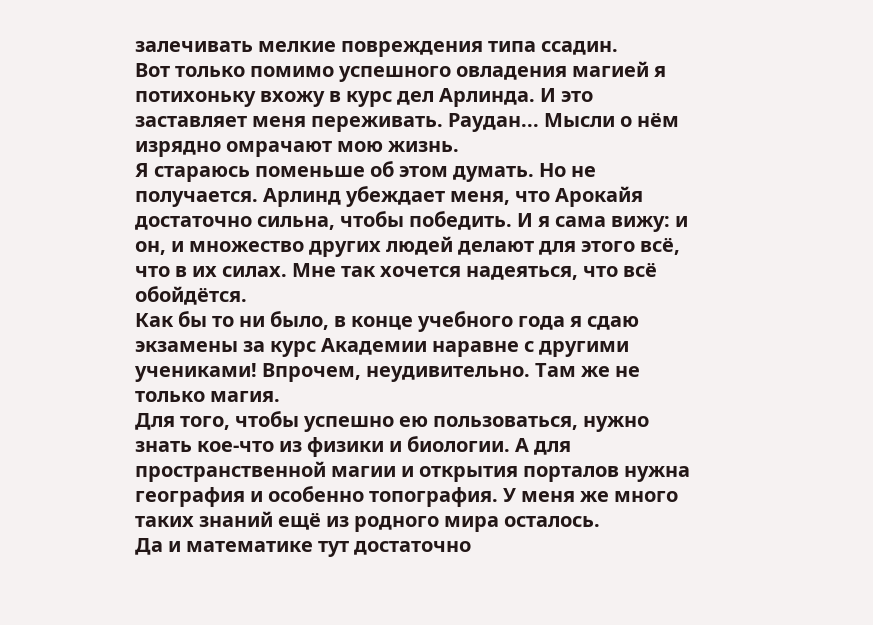залечивать мелкие повреждения типа ссадин.
Вот только помимо успешного овладения магией я потихоньку вхожу в курс дел Арлинда. И это заставляет меня переживать. Раудан... Мысли о нём изрядно омрачают мою жизнь.
Я стараюсь поменьше об этом думать. Но не получается. Арлинд убеждает меня, что Арокайя достаточно сильна, чтобы победить. И я сама вижу: и он, и множество других людей делают для этого всё, что в их силах. Мне так хочется надеяться, что всё обойдётся.
Как бы то ни было, в конце учебного года я сдаю экзамены за курс Академии наравне с другими учениками! Впрочем, неудивительно. Там же не только магия.
Для того, чтобы успешно ею пользоваться, нужно знать кое-что из физики и биологии. А для пространственной магии и открытия порталов нужна география и особенно топография. У меня же много таких знаний ещё из родного мира осталось.
Да и математике тут достаточно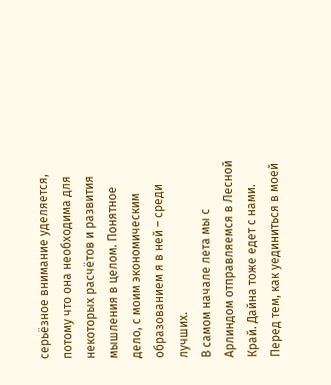серьёзное внимание уделяется, потому что она необходима для некоторых расчётов и развития мышления в целом. Понятное дело, с моим экономическим образованием я в ней – среди лучших.
В самом начале лета мы с Арлиндом отправляемся в Лесной Край. Дайна тоже едет с нами. Перед тем, как уединиться в моей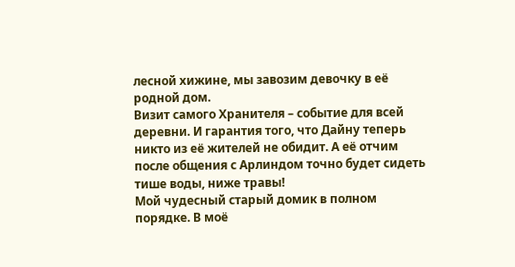лесной хижине, мы завозим девочку в её родной дом.
Визит самого Хранителя – событие для всей деревни. И гарантия того, что Дайну теперь никто из её жителей не обидит. А её отчим после общения с Арлиндом точно будет сидеть тише воды, ниже травы!
Мой чудесный старый домик в полном порядке. В моё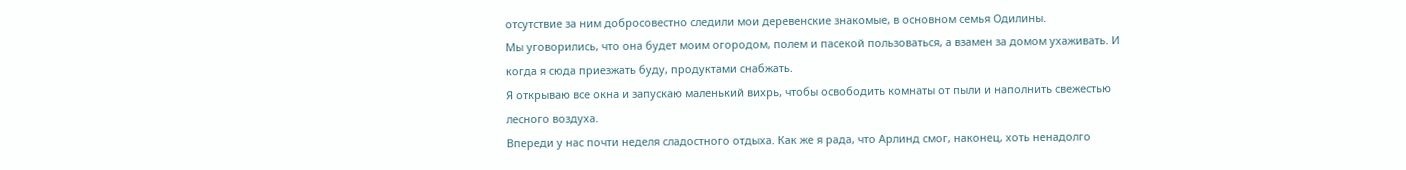отсутствие за ним добросовестно следили мои деревенские знакомые, в основном семья Одилины.
Мы уговорились, что она будет моим огородом, полем и пасекой пользоваться, а взамен за домом ухаживать. И когда я сюда приезжать буду, продуктами снабжать.
Я открываю все окна и запускаю маленький вихрь, чтобы освободить комнаты от пыли и наполнить свежестью лесного воздуха.
Впереди у нас почти неделя сладостного отдыха. Как же я рада, что Арлинд смог, наконец, хоть ненадолго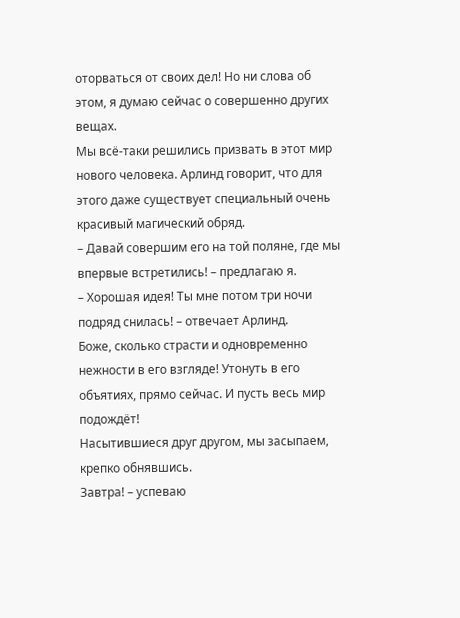оторваться от своих дел! Но ни слова об этом, я думаю сейчас о совершенно других вещах.
Мы всё-таки решились призвать в этот мир нового человека. Арлинд говорит, что для этого даже существует специальный очень красивый магический обряд.
– Давай совершим его на той поляне, где мы впервые встретились! – предлагаю я.
– Хорошая идея! Ты мне потом три ночи подряд снилась! – отвечает Арлинд.
Боже, сколько страсти и одновременно нежности в его взгляде! Утонуть в его объятиях, прямо сейчас. И пусть весь мир подождёт!
Насытившиеся друг другом, мы засыпаем, крепко обнявшись.
Завтра! – успеваю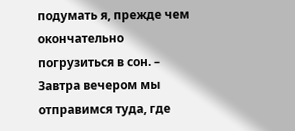подумать я, прежде чем окончательно погрузиться в сон. – Завтра вечером мы отправимся туда, где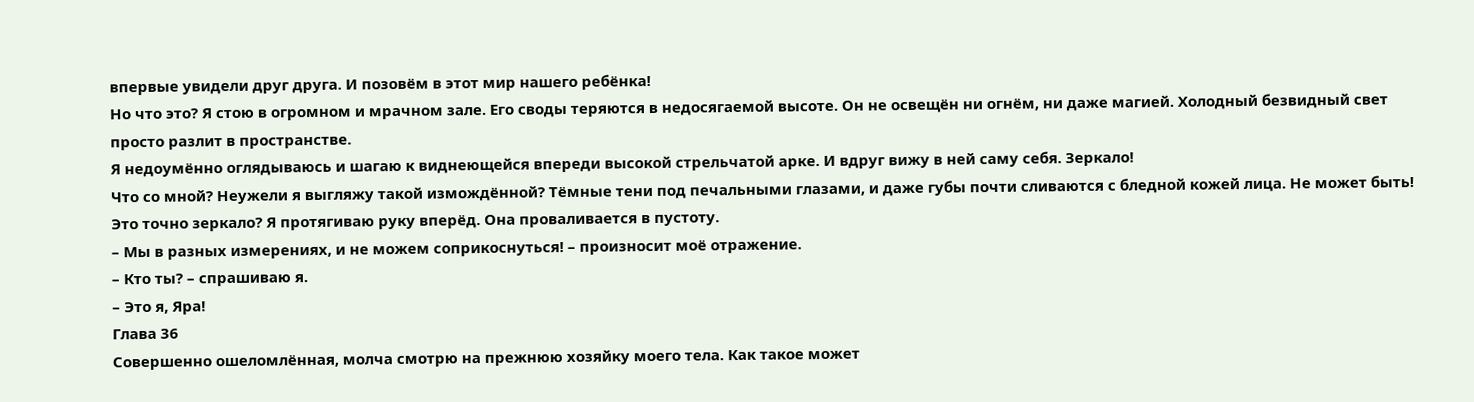впервые увидели друг друга. И позовём в этот мир нашего ребёнка!
Но что это? Я стою в огромном и мрачном зале. Его своды теряются в недосягаемой высоте. Он не освещён ни огнём, ни даже магией. Холодный безвидный свет просто разлит в пространстве.
Я недоумённо оглядываюсь и шагаю к виднеющейся впереди высокой стрельчатой арке. И вдруг вижу в ней саму себя. Зеркало!
Что со мной? Неужели я выгляжу такой измождённой? Тёмные тени под печальными глазами, и даже губы почти сливаются с бледной кожей лица. Не может быть!
Это точно зеркало? Я протягиваю руку вперёд. Она проваливается в пустоту.
– Мы в разных измерениях, и не можем соприкоснуться! – произносит моё отражение.
– Кто ты? – спрашиваю я.
– Это я, Яра!
Глава 36
Совершенно ошеломлённая, молча смотрю на прежнюю хозяйку моего тела. Как такое может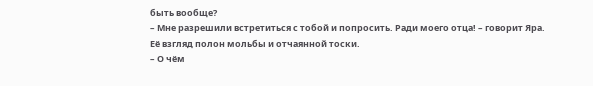быть вообще?
– Мне разрешили встретиться с тобой и попросить. Ради моего отца! – говорит Яра.
Её взгляд полон мольбы и отчаянной тоски.
– О чём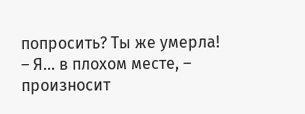попросить? Ты же умерла!
– Я... в плохом месте, – произносит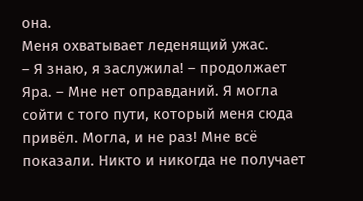она.
Меня охватывает леденящий ужас.
– Я знаю, я заслужила! – продолжает Яра. – Мне нет оправданий. Я могла сойти с того пути, который меня сюда привёл. Могла, и не раз! Мне всё показали. Никто и никогда не получает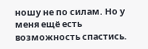ношу не по силам. Но у меня ещё есть возможность спастись.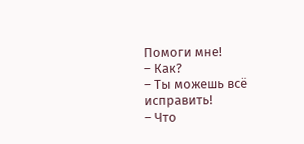Помоги мне!
– Как?
– Ты можешь всё исправить!
– Что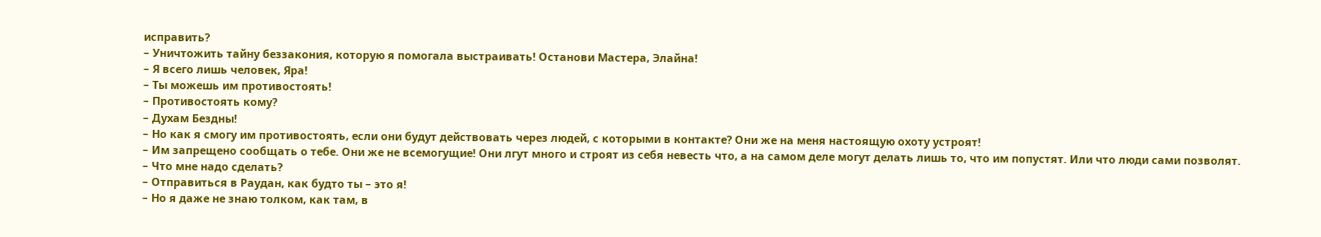исправить?
– Уничтожить тайну беззакония, которую я помогала выстраивать! Останови Мастера, Элайна!
– Я всего лишь человек, Яра!
– Ты можешь им противостоять!
– Противостоять кому?
– Духам Бездны!
– Но как я смогу им противостоять, если они будут действовать через людей, с которыми в контакте? Они же на меня настоящую охоту устроят!
– Им запрещено сообщать о тебе. Они же не всемогущие! Они лгут много и строят из себя невесть что, а на самом деле могут делать лишь то, что им попустят. Или что люди сами позволят.
– Что мне надо сделать?
– Отправиться в Раудан, как будто ты – это я!
– Но я даже не знаю толком, как там, в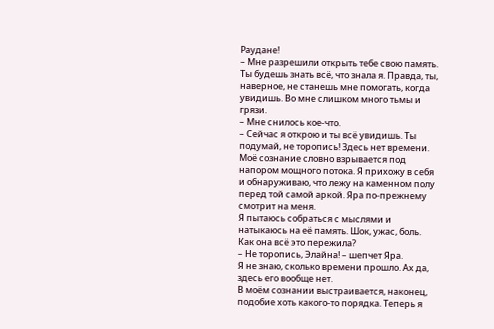Раудане!
– Мне разрешили открыть тебе свою память. Ты будешь знать всё, что знала я. Правда, ты, наверное, не станешь мне помогать, когда увидишь. Во мне слишком много тьмы и грязи.
– Мне снилось кое-что.
– Сейчас я открою и ты всё увидишь. Ты подумай, не торопись! Здесь нет времени.
Моё сознание словно взрывается под напором мощного потока. Я прихожу в себя и обнаруживаю, что лежу на каменном полу перед той самой аркой. Яра по-прежнему смотрит на меня.
Я пытаюсь собраться с мыслями и натыкаюсь на её память. Шок, ужас, боль. Как она всё это пережила?
– Не торопись, Элайна! – шепчет Яра.
Я не знаю, сколько времени прошло. Ах да, здесь его вообще нет.
В моём сознании выстраивается, наконец, подобие хоть какого-то порядка. Теперь я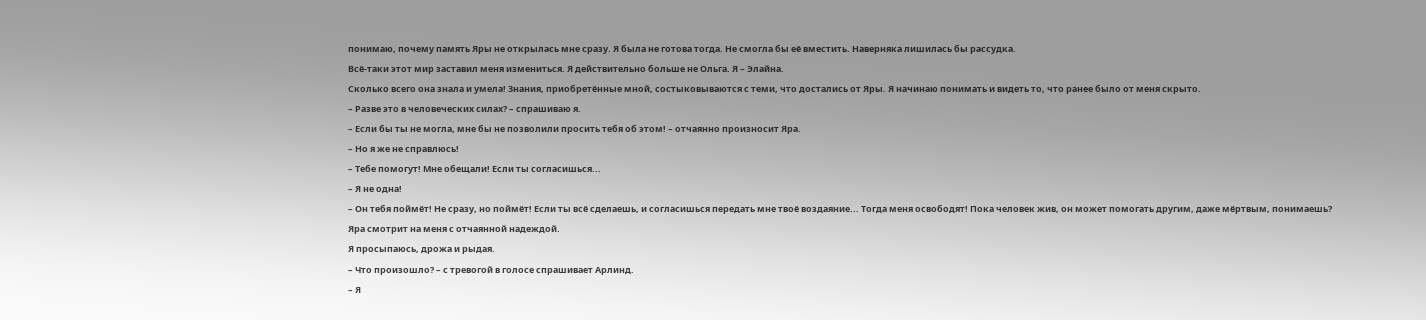понимаю, почему память Яры не открылась мне сразу. Я была не готова тогда. Не смогла бы её вместить. Наверняка лишилась бы рассудка.
Всё-таки этот мир заставил меня измениться. Я действительно больше не Ольга. Я – Элайна.
Сколько всего она знала и умела! Знания, приобретённые мной, состыковываются с теми, что достались от Яры. Я начинаю понимать и видеть то, что ранее было от меня скрыто.
– Разве это в человеческих силах? – спрашиваю я.
– Если бы ты не могла, мне бы не позволили просить тебя об этом! – отчаянно произносит Яра.
– Но я же не справлюсь!
– Тебе помогут! Мне обещали! Если ты согласишься...
– Я не одна!
– Он тебя поймёт! Не сразу, но поймёт! Если ты всё сделаешь, и согласишься передать мне твоё воздаяние... Тогда меня освободят! Пока человек жив, он может помогать другим, даже мёртвым, понимаешь?
Яра смотрит на меня с отчаянной надеждой.
Я просыпаюсь, дрожа и рыдая.
– Что произошло? – с тревогой в голосе спрашивает Арлинд.
– Я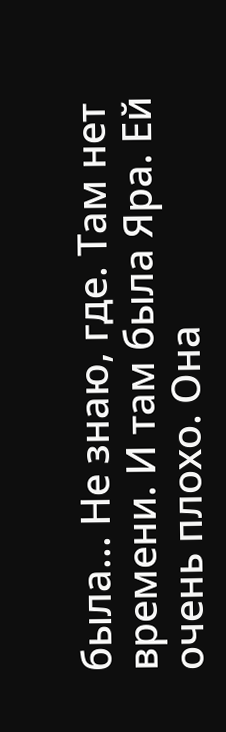была... Не знаю, где. Там нет времени. И там была Яра. Ей очень плохо. Она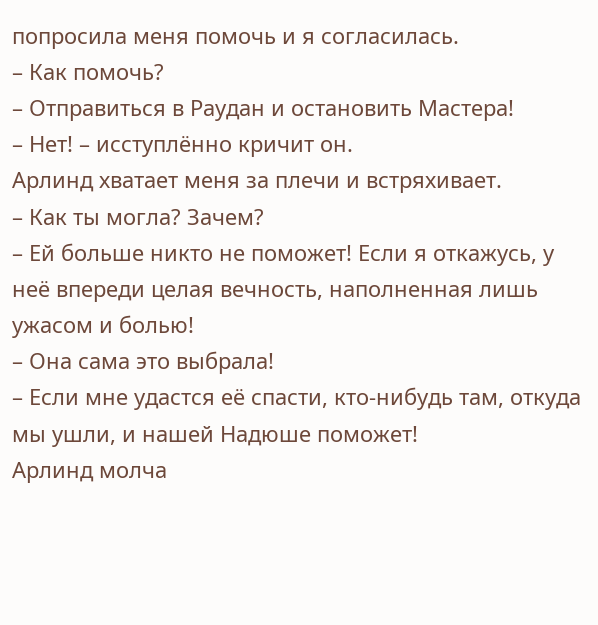попросила меня помочь и я согласилась.
– Как помочь?
– Отправиться в Раудан и остановить Мастера!
– Нет! – исступлённо кричит он.
Арлинд хватает меня за плечи и встряхивает.
– Как ты могла? Зачем?
– Ей больше никто не поможет! Если я откажусь, у неё впереди целая вечность, наполненная лишь ужасом и болью!
– Она сама это выбрала!
– Если мне удастся её спасти, кто-нибудь там, откуда мы ушли, и нашей Надюше поможет!
Арлинд молча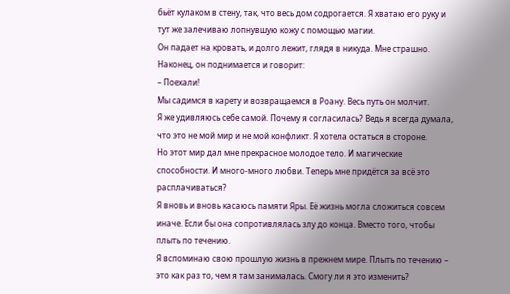бьёт кулаком в стену, так, что весь дом содрогается. Я хватаю его руку и тут же залечиваю лопнувшую кожу с помощью магии.
Он падает на кровать, и долго лежит, глядя в никуда. Мне страшно.
Наконец, он поднимается и говорит:
– Поехали!
Мы садимся в карету и возвращаемся в Роану. Весь путь он молчит.
Я же удивляюсь себе самой. Почему я согласилась? Ведь я всегда думала, что это не мой мир и не мой конфликт. Я хотела остаться в стороне.
Но этот мир дал мне прекрасное молодое тело. И магические способности. И много-много любви. Теперь мне придётся за всё это расплачиваться?
Я вновь и вновь касаюсь памяти Яры. Её жизнь могла сложиться совсем иначе. Если бы она сопротивлялась злу до конца. Вместо того, чтобы плыть по течению.
Я вспоминаю свою прошлую жизнь в прежнем мире. Плыть по течению – это как раз то, чем я там занималась. Смогу ли я это изменить?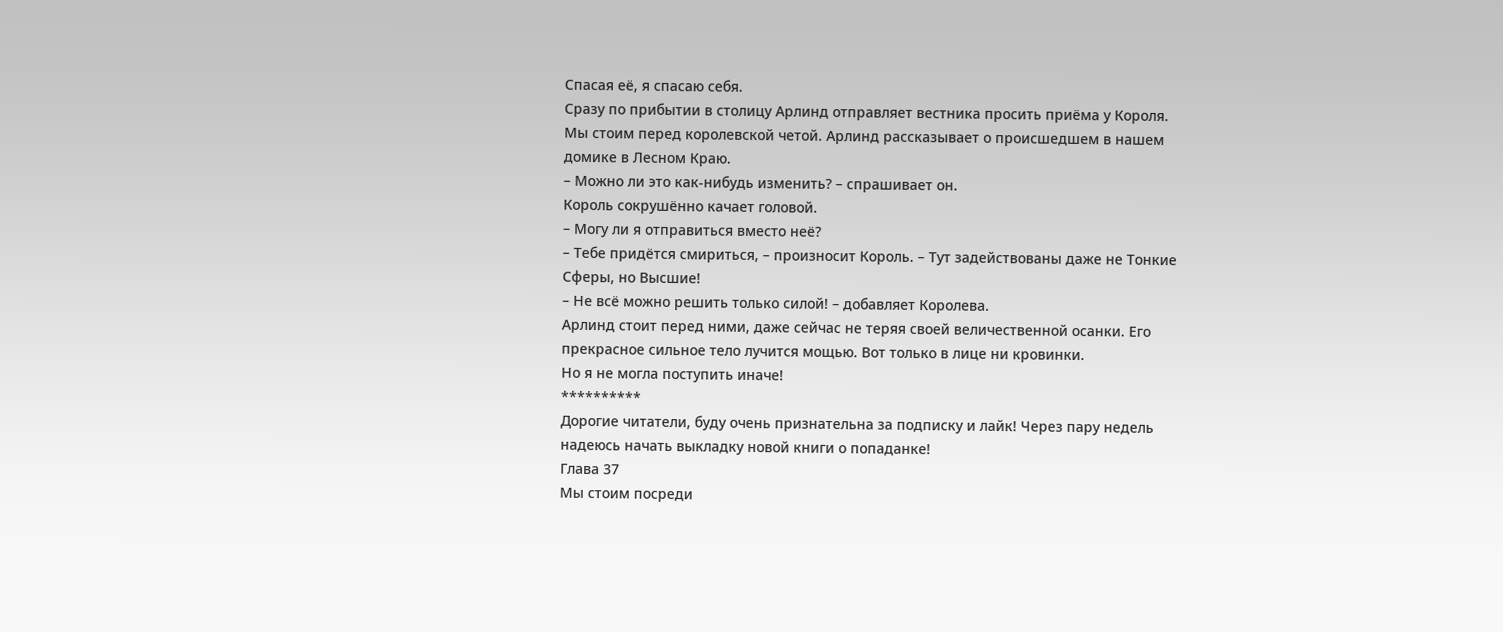Спасая её, я спасаю себя.
Сразу по прибытии в столицу Арлинд отправляет вестника просить приёма у Короля.
Мы стоим перед королевской четой. Арлинд рассказывает о происшедшем в нашем домике в Лесном Краю.
– Можно ли это как-нибудь изменить? – спрашивает он.
Король сокрушённо качает головой.
– Могу ли я отправиться вместо неё?
– Тебе придётся смириться, – произносит Король. – Тут задействованы даже не Тонкие Сферы, но Высшие!
– Не всё можно решить только силой! – добавляет Королева.
Арлинд стоит перед ними, даже сейчас не теряя своей величественной осанки. Его прекрасное сильное тело лучится мощью. Вот только в лице ни кровинки.
Но я не могла поступить иначе!
**********
Дорогие читатели, буду очень признательна за подписку и лайк! Через пару недель надеюсь начать выкладку новой книги о попаданке!
Глава 37
Мы стоим посреди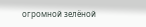огромной зелёной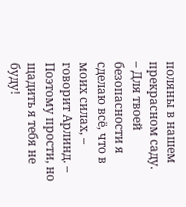поляны в нашем прекрасном саду.
– Для твоей безопасности я сделаю всё, что в моих силах, – говорит Арлинд. – Поэтому прости, но щадить я тебя не буду!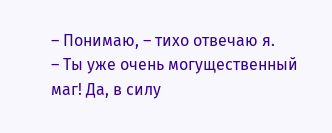– Понимаю, – тихо отвечаю я.
– Ты уже очень могущественный маг! Да, в силу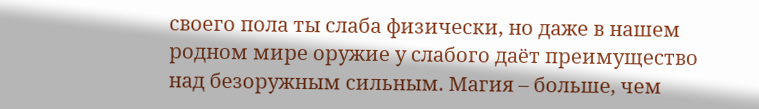своего пола ты слаба физически, но даже в нашем родном мире оружие у слабого даёт преимущество над безоружным сильным. Магия – больше, чем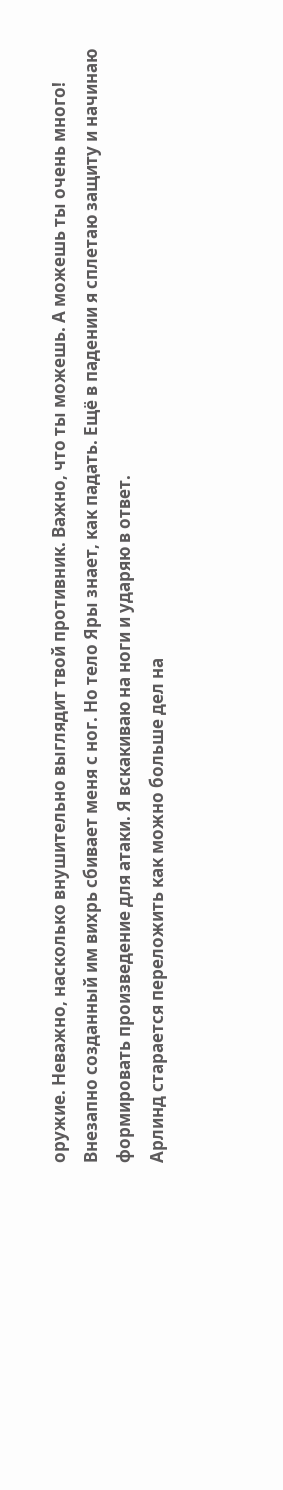оружие. Неважно, насколько внушительно выглядит твой противник. Важно, что ты можешь. А можешь ты очень много!
Внезапно созданный им вихрь сбивает меня с ног. Но тело Яры знает, как падать. Ещё в падении я сплетаю защиту и начинаю формировать произведение для атаки. Я вскакиваю на ноги и ударяю в ответ.
Арлинд старается переложить как можно больше дел на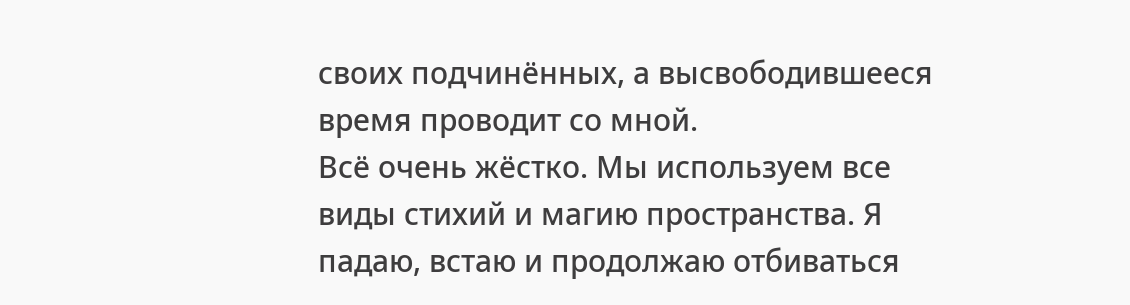своих подчинённых, а высвободившееся время проводит со мной.
Всё очень жёстко. Мы используем все виды стихий и магию пространства. Я падаю, встаю и продолжаю отбиваться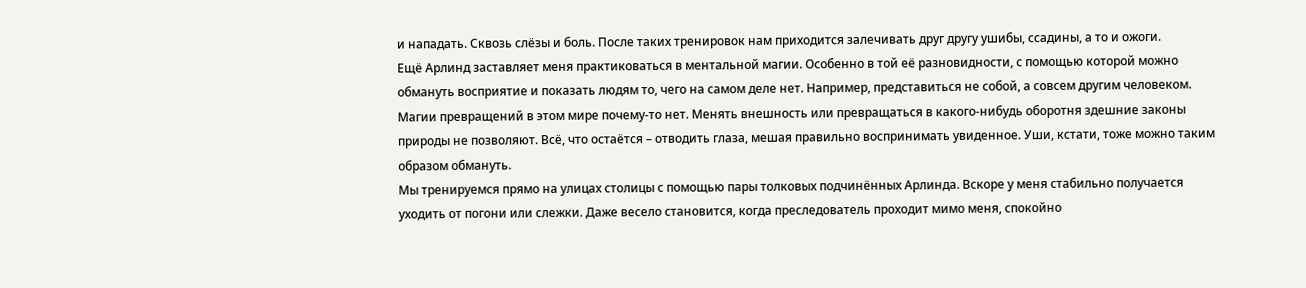и нападать. Сквозь слёзы и боль. После таких тренировок нам приходится залечивать друг другу ушибы, ссадины, а то и ожоги.
Ещё Арлинд заставляет меня практиковаться в ментальной магии. Особенно в той её разновидности, с помощью которой можно обмануть восприятие и показать людям то, чего на самом деле нет. Например, представиться не собой, а совсем другим человеком.
Магии превращений в этом мире почему-то нет. Менять внешность или превращаться в какого-нибудь оборотня здешние законы природы не позволяют. Всё, что остаётся – отводить глаза, мешая правильно воспринимать увиденное. Уши, кстати, тоже можно таким образом обмануть.
Мы тренируемся прямо на улицах столицы с помощью пары толковых подчинённых Арлинда. Вскоре у меня стабильно получается уходить от погони или слежки. Даже весело становится, когда преследователь проходит мимо меня, спокойно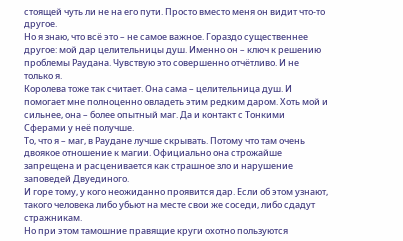стоящей чуть ли не на его пути. Просто вместо меня он видит что-то другое.
Но я знаю, что всё это – не самое важное. Гораздо существеннее другое: мой дар целительницы душ. Именно он – ключ к решению проблемы Раудана. Чувствую это совершенно отчётливо. И не только я.
Королева тоже так считает. Она сама – целительница душ. И помогает мне полноценно овладеть этим редким даром. Хоть мой и сильнее, она – более опытный маг. Да и контакт с Тонкими Сферами у неё получше.
То, что я – маг, в Раудане лучше скрывать. Потому что там очень двоякое отношение к магии. Официально она строжайше запрещена и расценивается как страшное зло и нарушение заповедей Двуединого.
И горе тому, у кого неожиданно проявится дар. Если об этом узнают, такого человека либо убьют на месте свои же соседи, либо сдадут стражникам.
Но при этом тамошние правящие круги охотно пользуются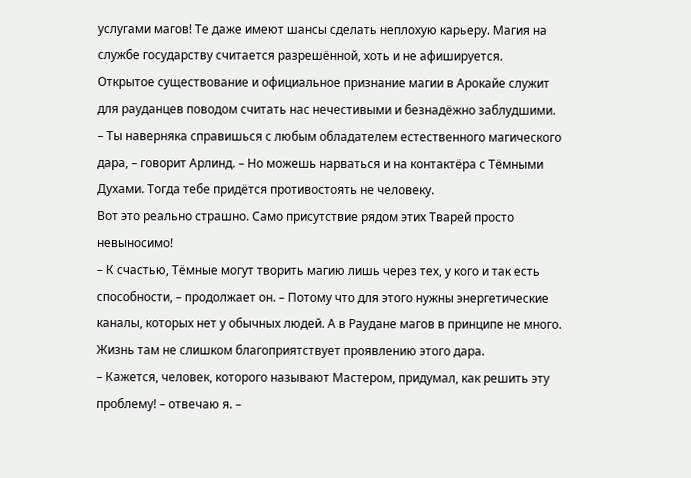услугами магов! Те даже имеют шансы сделать неплохую карьеру. Магия на службе государству считается разрешённой, хоть и не афишируется.
Открытое существование и официальное признание магии в Арокайе служит для рауданцев поводом считать нас нечестивыми и безнадёжно заблудшими.
– Ты наверняка справишься с любым обладателем естественного магического дара, – говорит Арлинд. – Но можешь нарваться и на контактёра с Тёмными Духами. Тогда тебе придётся противостоять не человеку.
Вот это реально страшно. Само присутствие рядом этих Тварей просто невыносимо!
– К счастью, Тёмные могут творить магию лишь через тех, у кого и так есть способности, – продолжает он. – Потому что для этого нужны энергетические каналы, которых нет у обычных людей. А в Раудане магов в принципе не много. Жизнь там не слишком благоприятствует проявлению этого дара.
– Кажется, человек, которого называют Мастером, придумал, как решить эту проблему! – отвечаю я. –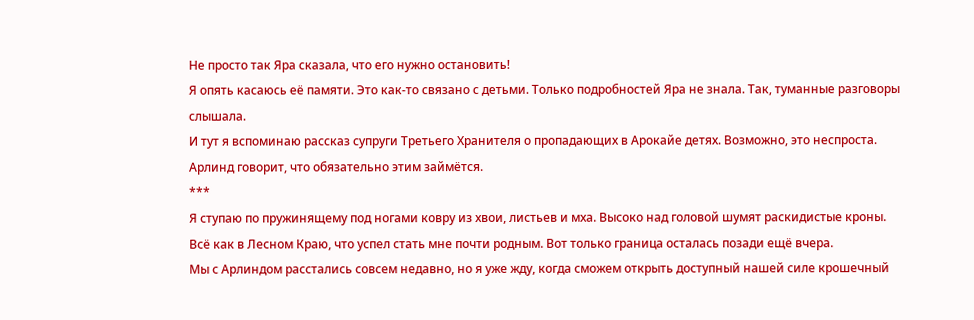Не просто так Яра сказала, что его нужно остановить!
Я опять касаюсь её памяти. Это как-то связано с детьми. Только подробностей Яра не знала. Так, туманные разговоры слышала.
И тут я вспоминаю рассказ супруги Третьего Хранителя о пропадающих в Арокайе детях. Возможно, это неспроста.
Арлинд говорит, что обязательно этим займётся.
***
Я ступаю по пружинящему под ногами ковру из хвои, листьев и мха. Высоко над головой шумят раскидистые кроны. Всё как в Лесном Краю, что успел стать мне почти родным. Вот только граница осталась позади ещё вчера.
Мы с Арлиндом расстались совсем недавно, но я уже жду, когда сможем открыть доступный нашей силе крошечный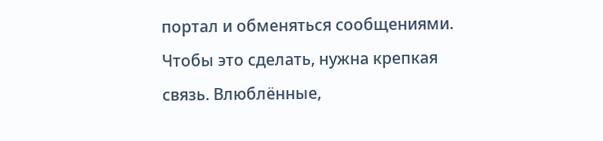портал и обменяться сообщениями. Чтобы это сделать, нужна крепкая связь. Влюблённые,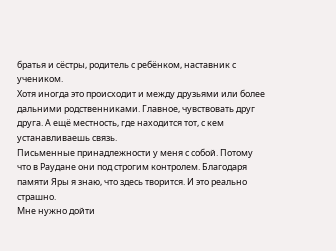братья и сёстры, родитель с ребёнком, наставник с учеником.
Хотя иногда это происходит и между друзьями или более дальними родственниками. Главное, чувствовать друг друга. А ещё местность, где находится тот, с кем устанавливаешь связь.
Письменные принадлежности у меня с собой. Потому что в Раудане они под строгим контролем. Благодаря памяти Яры я знаю, что здесь творится. И это реально страшно.
Мне нужно дойти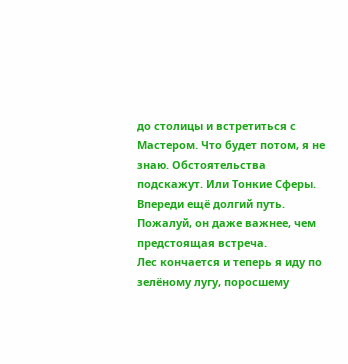до столицы и встретиться с Мастером. Что будет потом, я не знаю. Обстоятельства подскажут. Или Тонкие Сферы.
Впереди ещё долгий путь. Пожалуй, он даже важнее, чем предстоящая встреча.
Лес кончается и теперь я иду по зелёному лугу, поросшему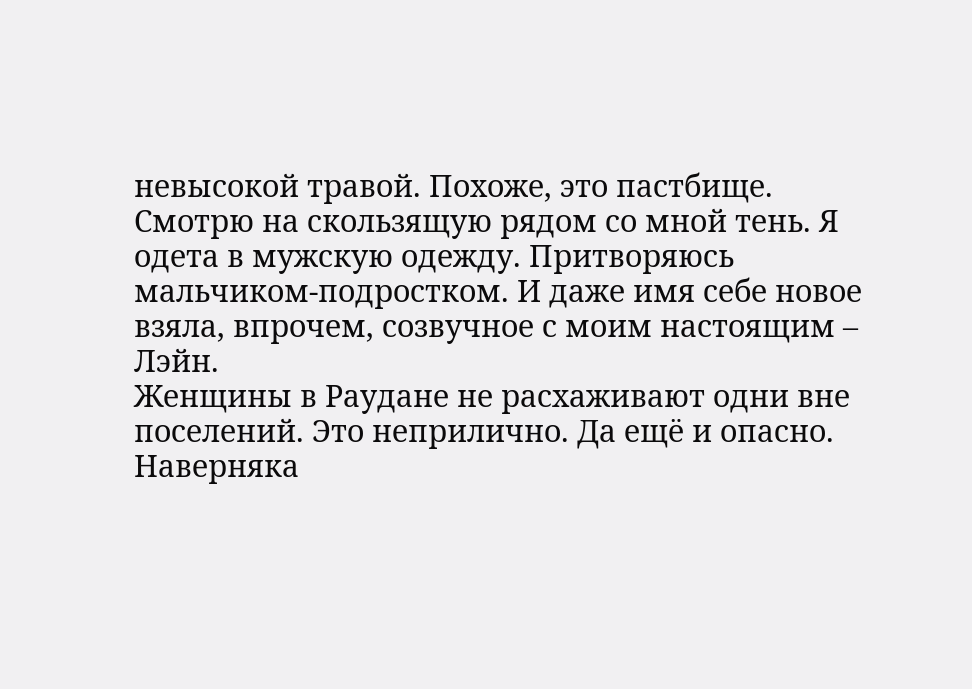невысокой травой. Похоже, это пастбище.
Смотрю на скользящую рядом со мной тень. Я одета в мужскую одежду. Притворяюсь мальчиком-подростком. И даже имя себе новое взяла, впрочем, созвучное с моим настоящим – Лэйн.
Женщины в Раудане не расхаживают одни вне поселений. Это неприлично. Да ещё и опасно. Наверняка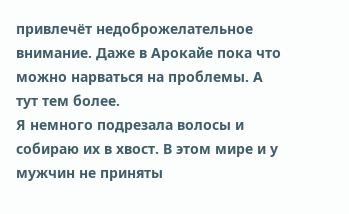привлечёт недоброжелательное внимание. Даже в Арокайе пока что можно нарваться на проблемы. А тут тем более.
Я немного подрезала волосы и собираю их в хвост. В этом мире и у мужчин не приняты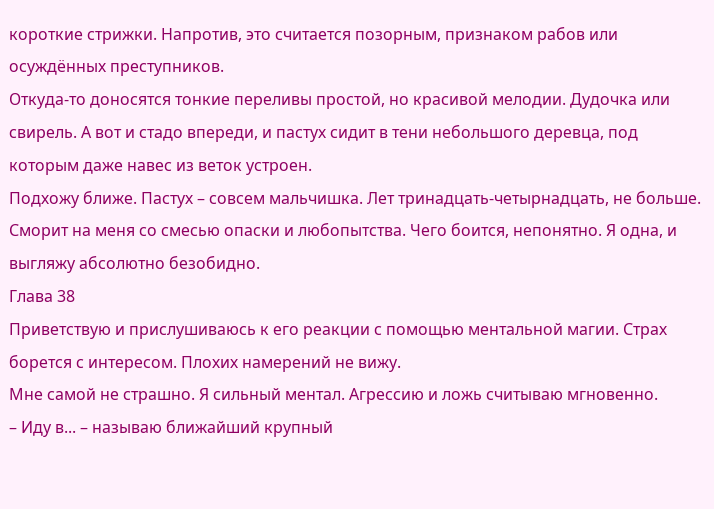короткие стрижки. Напротив, это считается позорным, признаком рабов или осуждённых преступников.
Откуда-то доносятся тонкие переливы простой, но красивой мелодии. Дудочка или свирель. А вот и стадо впереди, и пастух сидит в тени небольшого деревца, под которым даже навес из веток устроен.
Подхожу ближе. Пастух – совсем мальчишка. Лет тринадцать-четырнадцать, не больше. Сморит на меня со смесью опаски и любопытства. Чего боится, непонятно. Я одна, и выгляжу абсолютно безобидно.
Глава 38
Приветствую и прислушиваюсь к его реакции с помощью ментальной магии. Страх борется с интересом. Плохих намерений не вижу.
Мне самой не страшно. Я сильный ментал. Агрессию и ложь считываю мгновенно.
– Иду в... – называю ближайший крупный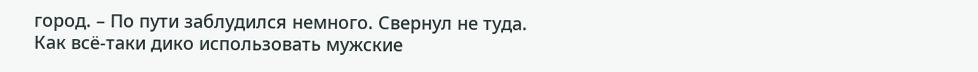город. – По пути заблудился немного. Свернул не туда.
Как всё-таки дико использовать мужские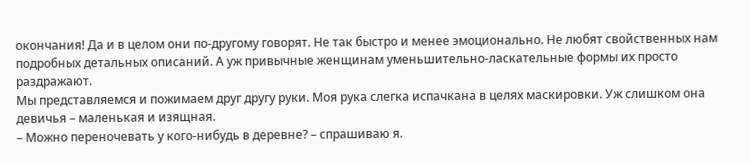окончания! Да и в целом они по-другому говорят. Не так быстро и менее эмоционально. Не любят свойственных нам подробных детальных описаний. А уж привычные женщинам уменьшительно-ласкательные формы их просто раздражают.
Мы представляемся и пожимаем друг другу руки. Моя рука слегка испачкана в целях маскировки. Уж слишком она девичья – маленькая и изящная.
– Можно переночевать у кого-нибудь в деревне? – спрашиваю я.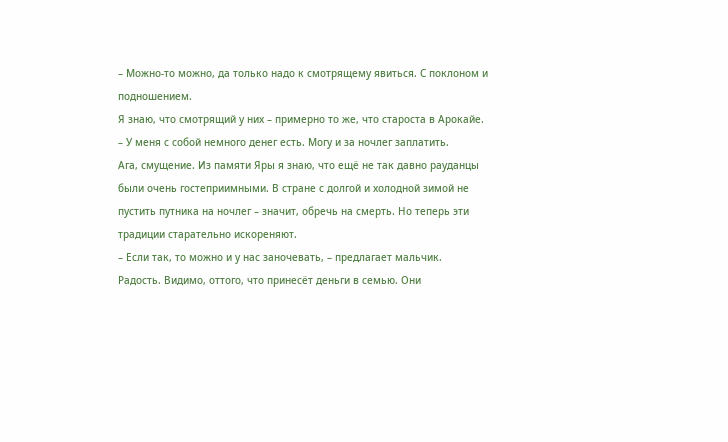– Можно-то можно, да только надо к смотрящему явиться. С поклоном и подношением.
Я знаю, что смотрящий у них – примерно то же, что староста в Арокайе.
– У меня с собой немного денег есть. Могу и за ночлег заплатить.
Ага, смущение. Из памяти Яры я знаю, что ещё не так давно рауданцы были очень гостеприимными. В стране с долгой и холодной зимой не пустить путника на ночлег – значит, обречь на смерть. Но теперь эти традиции старательно искореняют.
– Если так, то можно и у нас заночевать, – предлагает мальчик.
Радость. Видимо, оттого, что принесёт деньги в семью. Они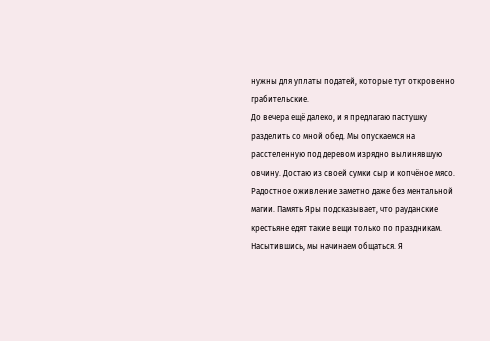нужны для уплаты податей, которые тут откровенно грабительские.
До вечера ещё далеко, и я предлагаю пастушку разделить со мной обед. Мы опускаемся на расстеленную под деревом изрядно вылинявшую овчину. Достаю из своей сумки сыр и копчёное мясо.
Радостное оживление заметно даже без ментальной магии. Память Яры подсказывает, что рауданские крестьяне едят такие вещи только по праздникам.
Насытившись, мы начинаем общаться. Я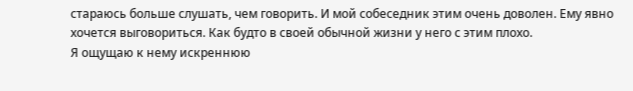стараюсь больше слушать, чем говорить. И мой собеседник этим очень доволен. Ему явно хочется выговориться. Как будто в своей обычной жизни у него с этим плохо.
Я ощущаю к нему искреннюю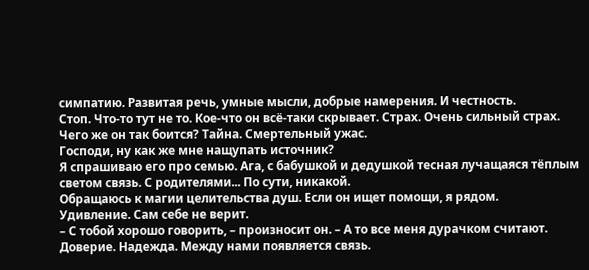симпатию. Развитая речь, умные мысли, добрые намерения. И честность.
Стоп. Что-то тут не то. Кое-что он всё-таки скрывает. Страх. Очень сильный страх.
Чего же он так боится? Тайна. Смертельный ужас.
Господи, ну как же мне нащупать источник?
Я спрашиваю его про семью. Ага, с бабушкой и дедушкой тесная лучащаяся тёплым светом связь. С родителями... По сути, никакой.
Обращаюсь к магии целительства душ. Если он ищет помощи, я рядом.
Удивление. Сам себе не верит.
– С тобой хорошо говорить, – произносит он. – А то все меня дурачком считают.
Доверие. Надежда. Между нами появляется связь.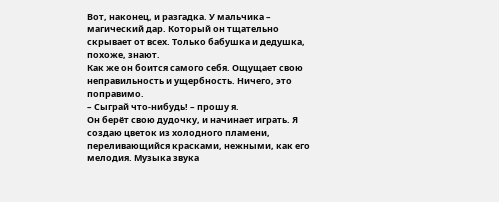Вот, наконец, и разгадка. У мальчика – магический дар. Который он тщательно скрывает от всех. Только бабушка и дедушка, похоже, знают.
Как же он боится самого себя. Ощущает свою неправильность и ущербность. Ничего, это поправимо.
– Сыграй что-нибудь! – прошу я.
Он берёт свою дудочку, и начинает играть. Я создаю цветок из холодного пламени, переливающийся красками, нежными, как его мелодия. Музыка звука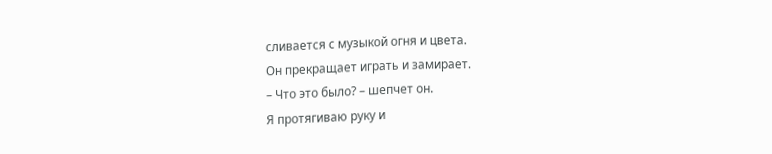сливается с музыкой огня и цвета.
Он прекращает играть и замирает.
– Что это было? – шепчет он.
Я протягиваю руку и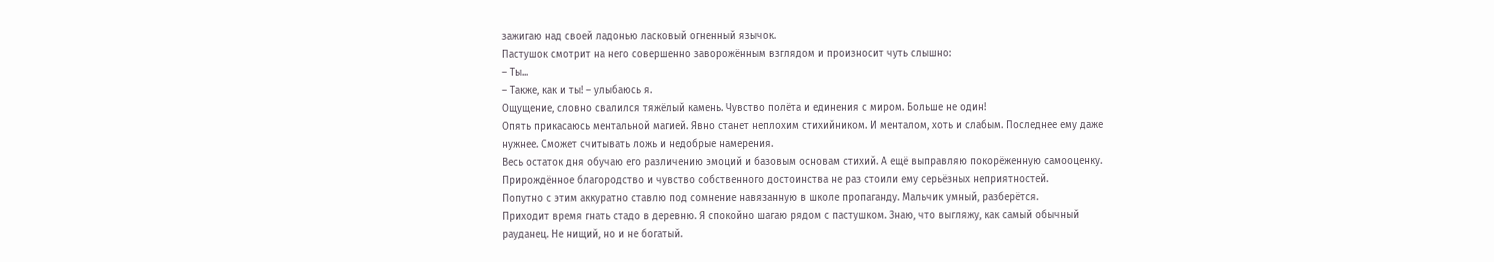зажигаю над своей ладонью ласковый огненный язычок.
Пастушок смотрит на него совершенно заворожённым взглядом и произносит чуть слышно:
– Ты...
– Также, как и ты! – улыбаюсь я.
Ощущение, словно свалился тяжёлый камень. Чувство полёта и единения с миром. Больше не один!
Опять прикасаюсь ментальной магией. Явно станет неплохим стихийником. И менталом, хоть и слабым. Последнее ему даже нужнее. Сможет считывать ложь и недобрые намерения.
Весь остаток дня обучаю его различению эмоций и базовым основам стихий. А ещё выправляю покорёженную самооценку. Прирождённое благородство и чувство собственного достоинства не раз стоили ему серьёзных неприятностей.
Попутно с этим аккуратно ставлю под сомнение навязанную в школе пропаганду. Мальчик умный, разберётся.
Приходит время гнать стадо в деревню. Я спокойно шагаю рядом с пастушком. Знаю, что выгляжу, как самый обычный рауданец. Не нищий, но и не богатый.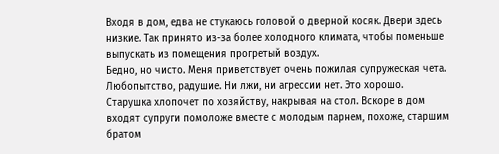Входя в дом, едва не стукаюсь головой о дверной косяк. Двери здесь низкие. Так принято из-за более холодного климата, чтобы поменьше выпускать из помещения прогретый воздух.
Бедно, но чисто. Меня приветствует очень пожилая супружеская чета. Любопытство, радушие. Ни лжи, ни агрессии нет. Это хорошо.
Старушка хлопочет по хозяйству, накрывая на стол. Вскоре в дом входят супруги помоложе вместе с молодым парнем, похоже, старшим братом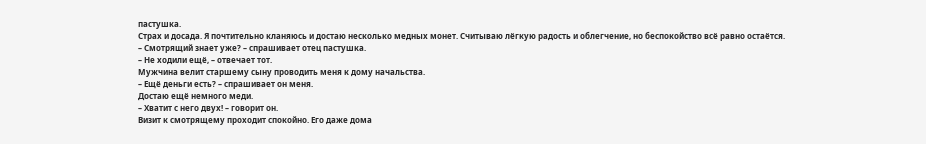пастушка.
Страх и досада. Я почтительно кланяюсь и достаю несколько медных монет. Считываю лёгкую радость и облегчение, но беспокойство всё равно остаётся.
– Смотрящий знает уже? – спрашивает отец пастушка.
– Не ходили ещё, – отвечает тот.
Мужчина велит старшему сыну проводить меня к дому начальства.
– Ещё деньги есть? – спрашивает он меня.
Достаю ещё немного меди.
– Хватит с него двух! – говорит он.
Визит к смотрящему проходит спокойно. Его даже дома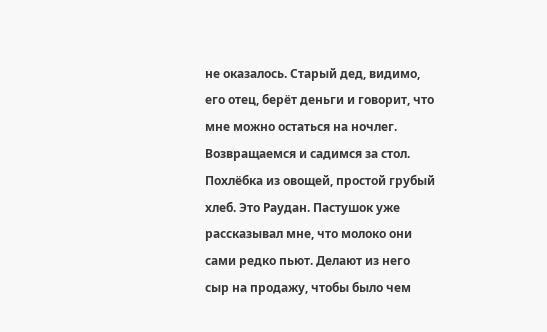не оказалось. Старый дед, видимо, его отец, берёт деньги и говорит, что мне можно остаться на ночлег.
Возвращаемся и садимся за стол. Похлёбка из овощей, простой грубый хлеб. Это Раудан. Пастушок уже рассказывал мне, что молоко они сами редко пьют. Делают из него сыр на продажу, чтобы было чем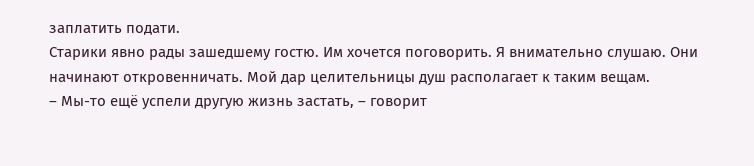заплатить подати.
Старики явно рады зашедшему гостю. Им хочется поговорить. Я внимательно слушаю. Они начинают откровенничать. Мой дар целительницы душ располагает к таким вещам.
– Мы-то ещё успели другую жизнь застать, – говорит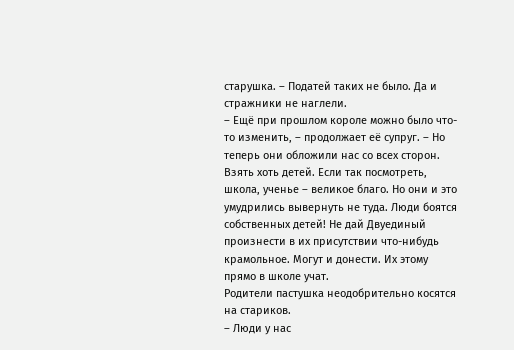старушка. – Податей таких не было. Да и стражники не наглели.
– Ещё при прошлом короле можно было что-то изменить, – продолжает её супруг. – Но теперь они обложили нас со всех сторон. Взять хоть детей. Если так посмотреть, школа, ученье – великое благо. Но они и это умудрились вывернуть не туда. Люди боятся собственных детей! Не дай Двуединый произнести в их присутствии что-нибудь крамольное. Могут и донести. Их этому прямо в школе учат.
Родители пастушка неодобрительно косятся на стариков.
– Люди у нас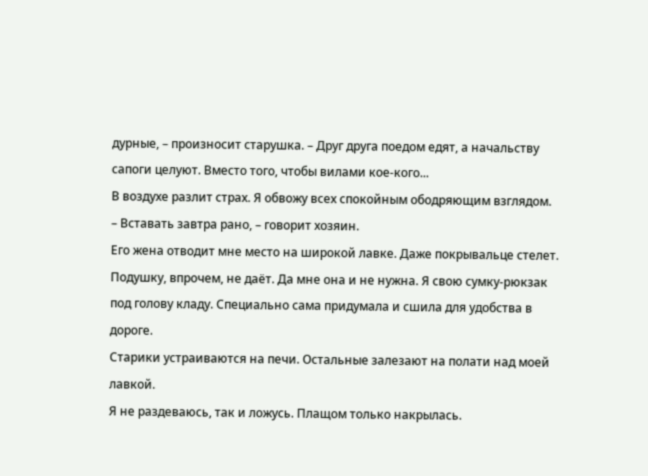дурные, – произносит старушка. – Друг друга поедом едят, а начальству сапоги целуют. Вместо того, чтобы вилами кое-кого...
В воздухе разлит страх. Я обвожу всех спокойным ободряющим взглядом.
– Вставать завтра рано, – говорит хозяин.
Его жена отводит мне место на широкой лавке. Даже покрывальце стелет. Подушку, впрочем, не даёт. Да мне она и не нужна. Я свою сумку-рюкзак под голову кладу. Специально сама придумала и сшила для удобства в дороге.
Старики устраиваются на печи. Остальные залезают на полати над моей лавкой.
Я не раздеваюсь, так и ложусь. Плащом только накрылась.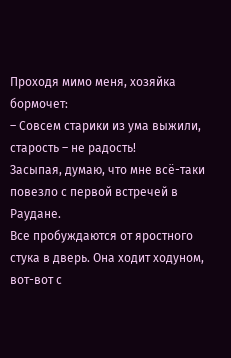Проходя мимо меня, хозяйка бормочет:
– Совсем старики из ума выжили, старость – не радость!
Засыпая, думаю, что мне всё-таки повезло с первой встречей в Раудане.
Все пробуждаются от яростного стука в дверь. Она ходит ходуном, вот-вот с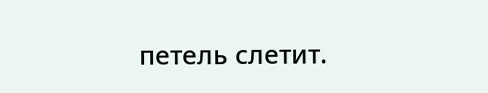петель слетит.